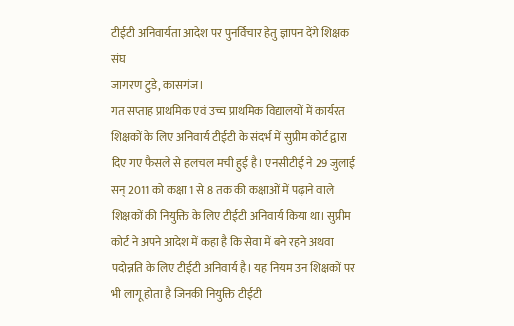टीईटी अनिवार्यता आदेश पर पुनर्विचार हेतु ज्ञापन देंगे शिक्षक संघ
जागरण टुडे, कासगंज।
गत सप्ताह प्राथमिक एवं उच्च प्राथमिक विद्यालयों में कार्यरत शिक्षकों के लिए अनिवार्य टीईटी के संदर्भ में सुप्रीम कोर्ट द्वारा दिए गए फैसले से हलचल मची हुई है। एनसीटीई ने 29 जुलाई सन् 2011 को कक्षा 1 से 8 तक की कक्षाओं में पढ़ाने वाले शिक्षकों की नियुक्ति के लिए टीईटी अनिवार्य किया था। सुप्रीम कोर्ट ने अपने आदेश में कहा है कि सेवा में बने रहने अथवा पदोन्नति के लिए टीईटी अनिवार्य है। यह नियम उन शिक्षकों पर भी लागू होता है जिनकी नियुक्ति टीईटी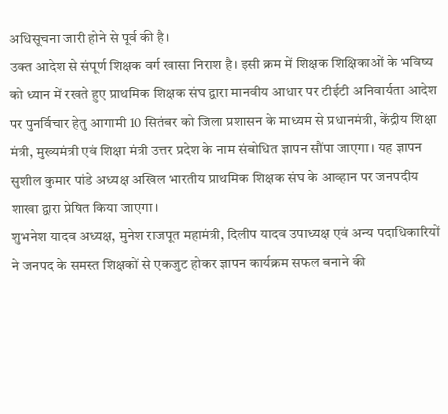अधिसूचना जारी होने से पूर्व की है।
उक्त आदेश से संपूर्ण शिक्षक वर्ग खासा निराश है। इसी क्रम में शिक्षक शिक्षिकाओं के भविष्य को ध्यान में रखते हुए प्राथमिक शिक्षक संघ द्वारा मानवीय आधार पर टीईटी अनिवार्यता आदेश पर पुनर्विचार हेतु आगामी 10 सितंबर को जिला प्रशासन के माध्यम से प्रधानमंत्री, केंद्रीय शिक्षा मंत्री, मुख्यमंत्री एवं शिक्षा मंत्री उत्तर प्रदेश के नाम संबोधित ज्ञापन सौंपा जाएगा। यह ज्ञापन सुशील कुमार पांडे अध्यक्ष अखिल भारतीय प्राथमिक शिक्षक संघ के आव्हान पर जनपदीय शाखा द्वारा प्रेषित किया जाएगा।
शुभनेश यादव अध्यक्ष, मुनेश राजपूत महामंत्री, दिलीप यादव उपाध्यक्ष एवं अन्य पदाधिकारियों ने जनपद के समस्त शिक्षकों से एकजुट होकर ज्ञापन कार्यक्रम सफल बनाने की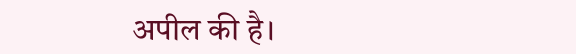अपील की है।